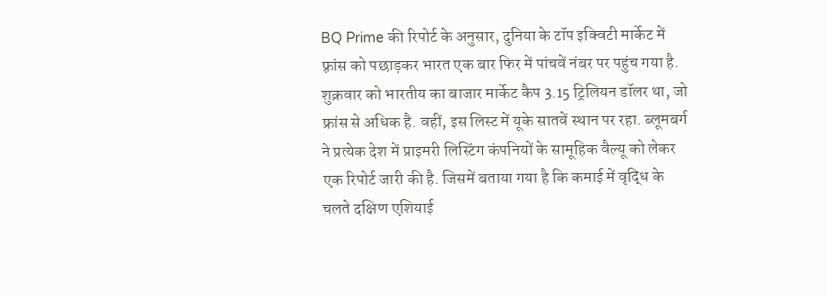BQ Prime की रिपोर्ट के अनुसार, दुनिया के टॉप इक्विटी मार्केट में फ़्रांस को पछाड़कर भारत एक बार फिर में पांचवें नंबर पर पहुंच गया है. शुक्रवार को भारतीय का बाजार मार्केट कैप 3.15 ट्रिलियन डॉलर था, जो फ्रांस से अधिक है. वहीं, इस लिस्ट में यूके सातवें स्थान पर रहा. ब्लूमबर्ग ने प्रत्येक देश में प्राइमरी लिस्टिंग कंपनियों के सामूहिक वैल्यू को लेकर एक रिपोर्ट जारी की है. जिसमें बताया गया है कि कमाई में वृद्धि के चलते दक्षिण एशियाई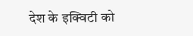देश के इक्विटी को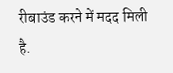रीबाउंड करने में मदद मिली है.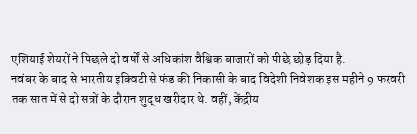एशियाई शेयरों ने पिछले दो वर्षों से अधिकांश वैश्विक बाजारों को पीछे छोड़ दिया है.
नवंबर के बाद से भारतीय इक्विटी से फंड की निकासी के बाद विदेशी निवेशक इस महीने 9 फरवरी तक सात में से दो सत्रों के दौरान शुद्ध खरीदार थे. वहीं, केंद्रीय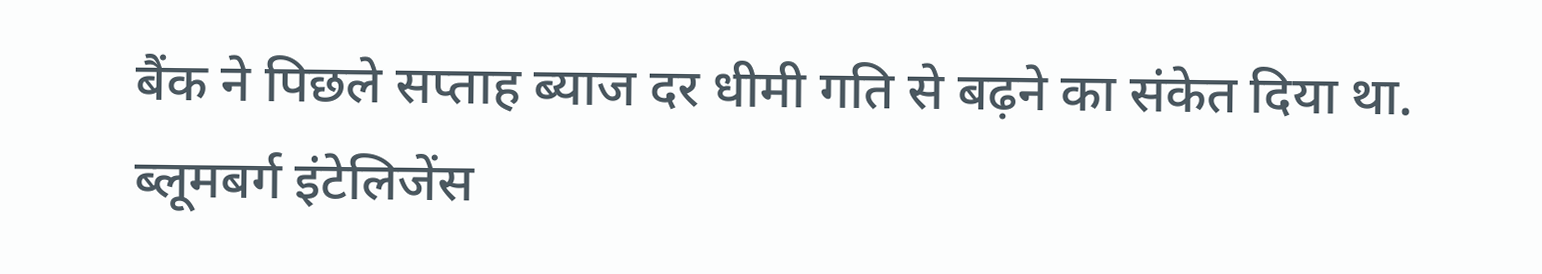बैंक ने पिछले सप्ताह ब्याज दर धीमी गति से बढ़ने का संकेत दिया था.
ब्लूमबर्ग इंटेलिजेंस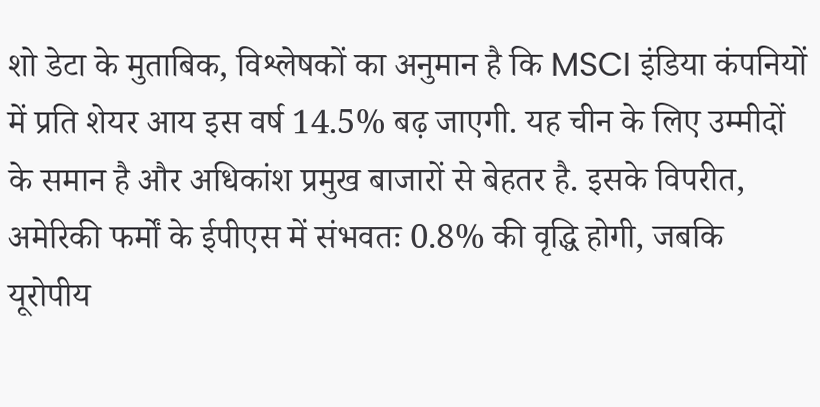शो डेटा के मुताबिक, विश्लेषकों का अनुमान है कि MSCI इंडिया कंपनियों में प्रति शेयर आय इस वर्ष 14.5% बढ़ जाएगी. यह चीन के लिए उम्मीदों के समान है और अधिकांश प्रमुख बाजारों से बेहतर है. इसके विपरीत, अमेरिकी फर्मों के ईपीएस में संभवतः 0.8% की वृद्धि होगी, जबकि यूरोपीय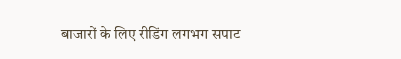बाजारों के लिए रीडिंग लगभग सपाट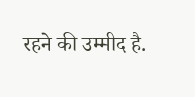रहने की उम्मीद है.